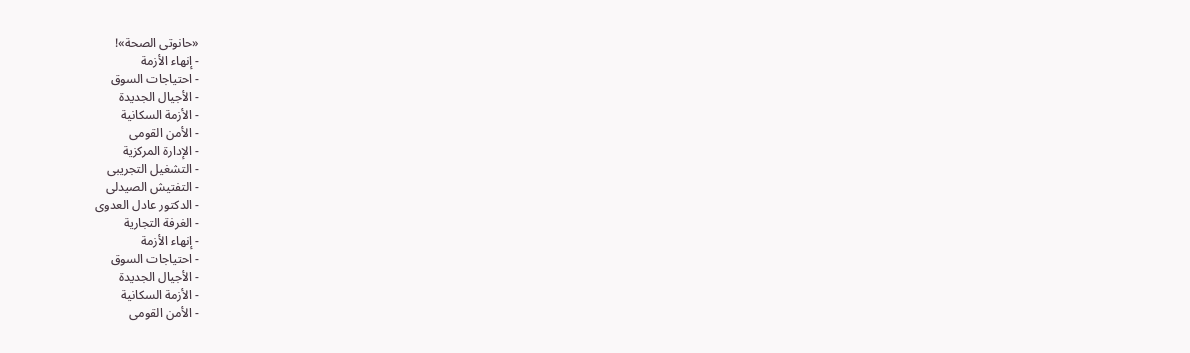«حانوتى الصحة»!
- إنهاء الأزمة
- احتياجات السوق
- الأجيال الجديدة
- الأزمة السكانية
- الأمن القومى
- الإدارة المركزية
- التشغيل التجريبى
- التفتيش الصيدلى
- الدكتور عادل العدوى
- الغرفة التجارية
- إنهاء الأزمة
- احتياجات السوق
- الأجيال الجديدة
- الأزمة السكانية
- الأمن القومى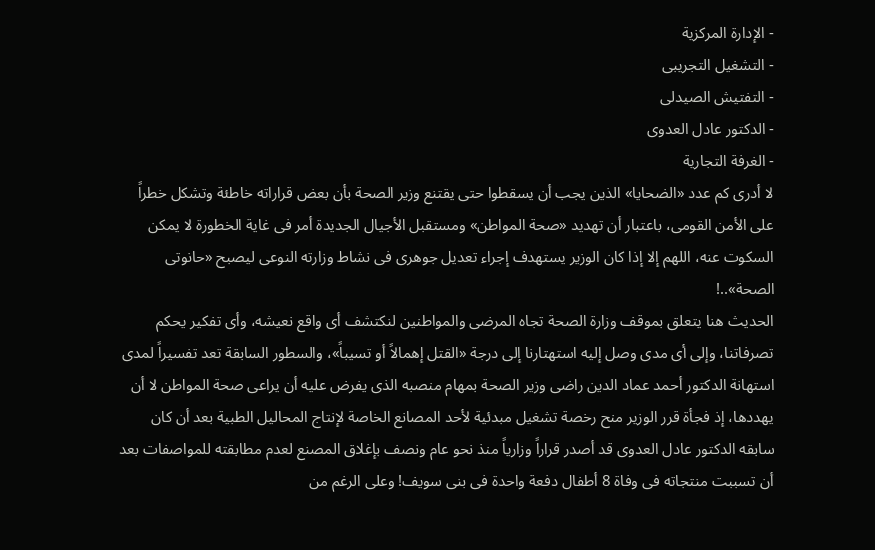- الإدارة المركزية
- التشغيل التجريبى
- التفتيش الصيدلى
- الدكتور عادل العدوى
- الغرفة التجارية
لا أدرى كم عدد «الضحايا» الذين يجب أن يسقطوا حتى يقتنع وزير الصحة بأن بعض قراراته خاطئة وتشكل خطراً على الأمن القومى، باعتبار أن تهديد «صحة المواطن» ومستقبل الأجيال الجديدة أمر فى غاية الخطورة لا يمكن السكوت عنه، اللهم إلا إذا كان الوزير يستهدف إجراء تعديل جوهرى فى نشاط وزارته النوعى ليصبح «حانوتى الصحة»..!
الحديث هنا يتعلق بموقف وزارة الصحة تجاه المرضى والمواطنين لنكتشف أى واقع نعيشه، وأى تفكير يحكم تصرفاتنا، وإلى أى مدى وصل إليه استهتارنا إلى درجة «القتل إهمالاً أو تسيباً»، والسطور السابقة تعد تفسيراً لمدى استهانة الدكتور أحمد عماد الدين راضى وزير الصحة بمهام منصبه الذى يفرض عليه أن يراعى صحة المواطن لا أن يهددها، إذ فجأة قرر الوزير منح رخصة تشغيل مبدئية لأحد المصانع الخاصة لإنتاج المحاليل الطبية بعد أن كان سابقه الدكتور عادل العدوى قد أصدر قراراً وزارياً منذ نحو عام ونصف بإغلاق المصنع لعدم مطابقته للمواصفات بعد أن تسببت منتجاته فى وفاة 8 أطفال دفعة واحدة فى بنى سويف! وعلى الرغم من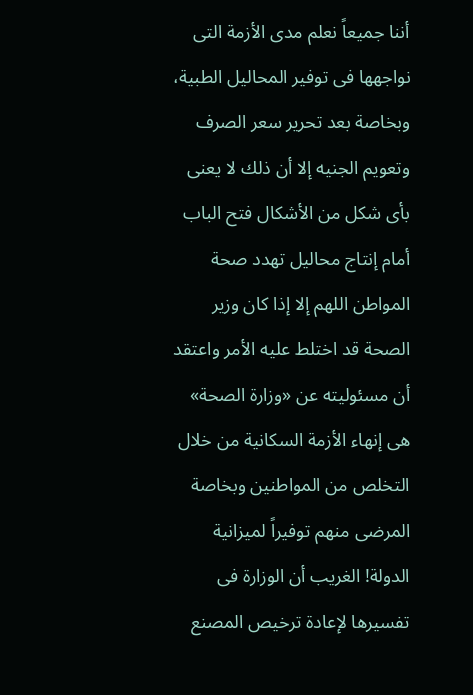أننا جميعاً نعلم مدى الأزمة التى نواجهها فى توفير المحاليل الطبية، وبخاصة بعد تحرير سعر الصرف وتعويم الجنيه إلا أن ذلك لا يعنى بأى شكل من الأشكال فتح الباب أمام إنتاج محاليل تهدد صحة المواطن اللهم إلا إذا كان وزير الصحة قد اختلط عليه الأمر واعتقد أن مسئوليته عن «وزارة الصحة» هى إنهاء الأزمة السكانية من خلال التخلص من المواطنين وبخاصة المرضى منهم توفيراً لميزانية الدولة! الغريب أن الوزارة فى تفسيرها لإعادة ترخيص المصنع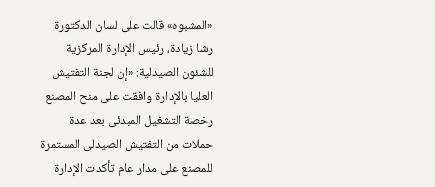«المشبوه» قالت على لسان الدكتورة رشا زيادة، رئيس الإدارة المركزية للشئون الصيدلية: «إن لجنة التفتيش العليا بالإدارة وافقت على منح المصنع رخصة التشغيل المبدئى بعد عدة حملات من التفتيش الصيدلى المستمرة للمصنع على مدار عام تأكدت الإدارة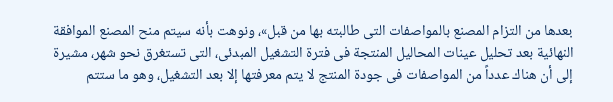بعدها من التزام المصنع بالمواصفات التى طالبته بها من قبل»، ونوهت بأنه سيتم منح المصنع الموافقة النهائية بعد تحليل عينات المحاليل المنتجة فى فترة التشغيل المبدئى، التى تستغرق نحو شهر، مشيرة إلى أن هناك عدداً من المواصفات فى جودة المنتج لا يتم معرفتها إلا بعد التشغيل، وهو ما ستتم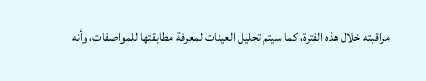مراقبته خلال هذه الفترة، كما سيتم تحليل العينات لمعرفة مطابقتها للمواصفات، وأنه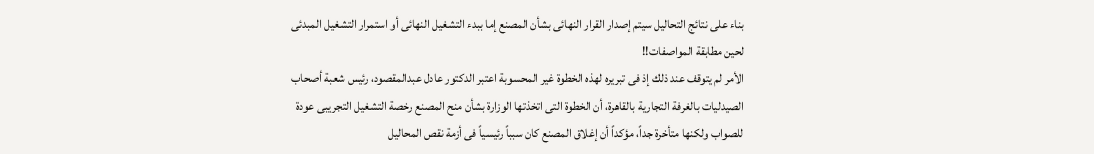بناء على نتائج التحاليل سيتم إصدار القرار النهائى بشأن المصنع إما ببدء التشغيل النهائى أو استمرار التشغيل المبدئى لحين مطابقة المواصفات!!
الأمر لم يتوقف عند ذلك إذ فى تبريره لهذه الخطوة غير المحسوبة اعتبر الدكتور عادل عبدالمقصود، رئيس شعبة أصحاب الصيدليات بالغرفة التجارية بالقاهرة، أن الخطوة التى اتخذتها الوزارة بشأن منح المصنع رخصة التشغيل التجريبى عودة للصواب ولكنها متأخرة جداً، مؤكداً أن إغلاق المصنع كان سبباً رئيسياً فى أزمة نقص المحاليل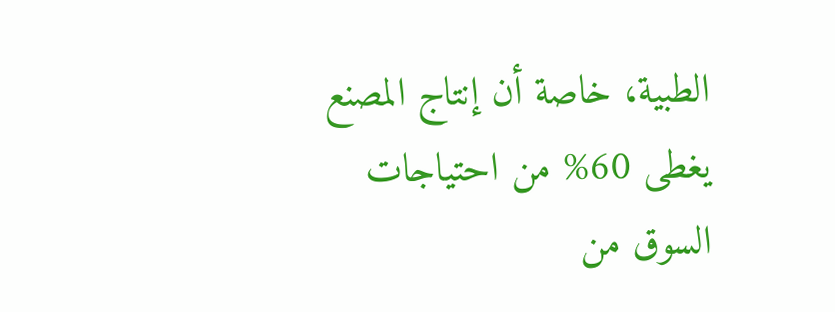الطبية، خاصة أن إنتاج المصنع يغطى 60% من احتياجات السوق من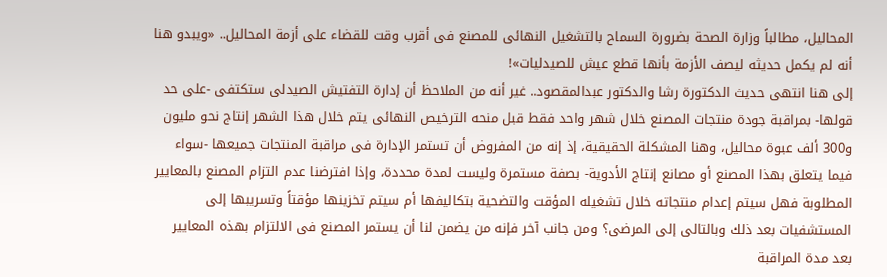المحاليل، مطالباً وزارة الصحة بضرورة السماح بالتشغيل النهائى للمصنع فى أقرب وقت للقضاء على أزمة المحاليل.. «ويبدو هنا أنه لم يكمل حديثه ليصف الأزمة بأنها قطع عيش للصيدليات»!
إلى هنا انتهى حديث الدكتورة رشا والدكتور عبدالمقصود.. غير أنه من الملاحظ أن إدارة التفتيش الصيدلى ستكتفى -على حد قولها- بمراقبة جودة منتجات المصنع خلال شهر واحد فقط قبل منحه الترخيص النهائى يتم خلال هذا الشهر إنتاج نحو مليون و300 ألف عبوة محاليل، وهنا المشكلة الحقيقية، إذ إنه من المفروض أن تستمر الإدارة فى مراقبة المنتجات جميعها -سواء فيما يتعلق بهذا المصنع أو مصانع إنتاج الأدوية- بصفة مستمرة وليست لمدة محددة، وإذا افترضنا عدم التزام المصنع بالمعايير المطلوبة فهل سيتم إعدام منتجاته خلال تشغيله المؤقت والتضحية بتكاليفها أم سيتم تخزينها مؤقتاً وتسريبها إلى المستشفيات بعد ذلك وبالتالى إلى المرضى؟ ومن جانب آخر فإنه من يضمن لنا أن يستمر المصنع فى الالتزام بهذه المعايير بعد مدة المراقبة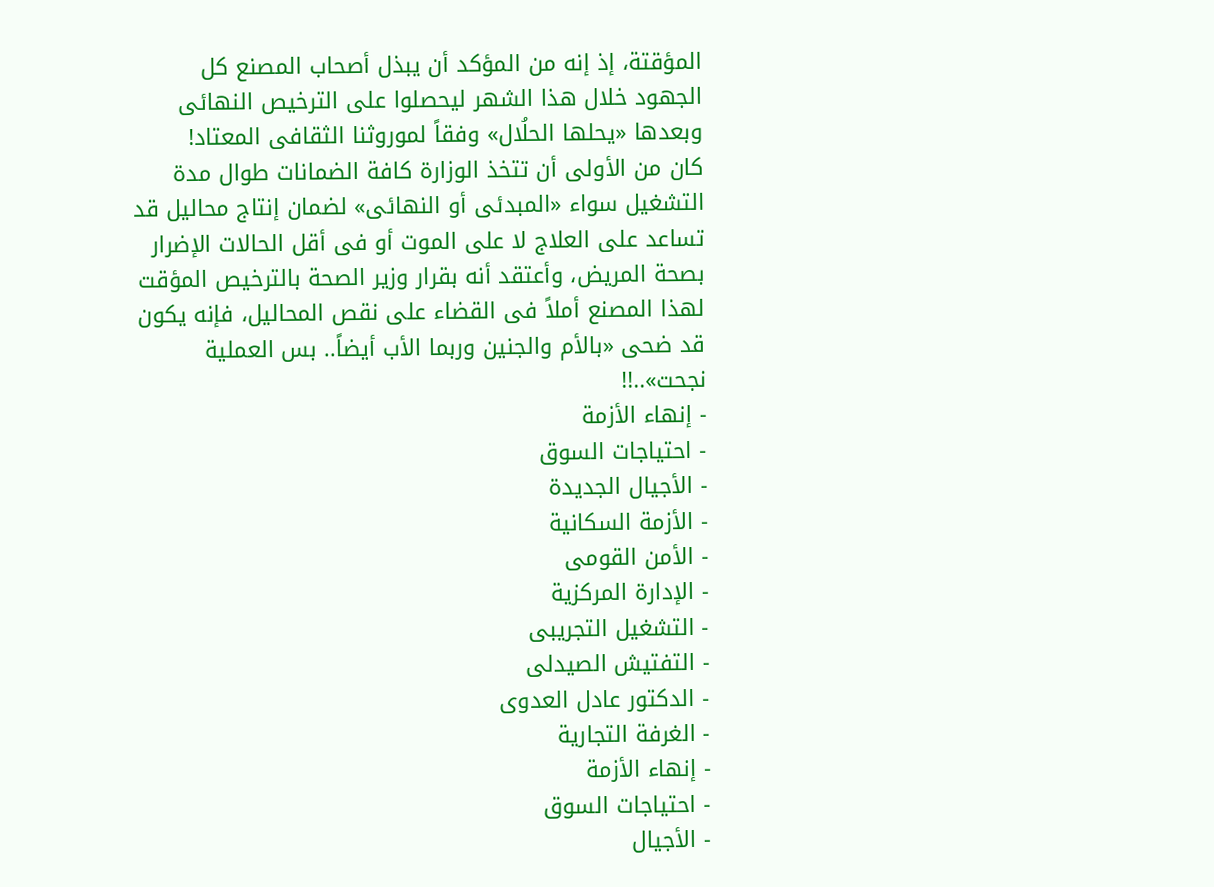المؤقتة، إذ إنه من المؤكد أن يبذل أصحاب المصنع كل الجهود خلال هذا الشهر ليحصلوا على الترخيص النهائى وبعدها «يحلها الحلُال» وفقاً لموروثنا الثقافى المعتاد!
كان من الأولى أن تتخذ الوزارة كافة الضمانات طوال مدة التشغيل سواء «المبدئى أو النهائى» لضمان إنتاج محاليل قد تساعد على العلاج لا على الموت أو فى أقل الحالات الإضرار بصحة المريض، وأعتقد أنه بقرار وزير الصحة بالترخيص المؤقت لهذا المصنع أملاً فى القضاء على نقص المحاليل، فإنه يكون قد ضحى «بالأم والجنين وربما الأب أيضاً.. بس العملية نجحت»..!!
- إنهاء الأزمة
- احتياجات السوق
- الأجيال الجديدة
- الأزمة السكانية
- الأمن القومى
- الإدارة المركزية
- التشغيل التجريبى
- التفتيش الصيدلى
- الدكتور عادل العدوى
- الغرفة التجارية
- إنهاء الأزمة
- احتياجات السوق
- الأجيال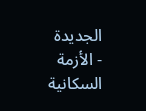الجديدة
- الأزمة السكانية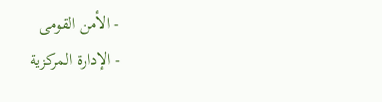- الأمن القومى
- الإدارة المركزية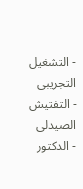- التشغيل التجريبى
- التفتيش الصيدلى
- الدكتور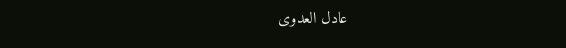عادل العدوى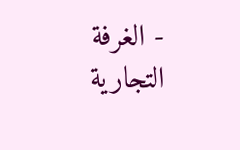- الغرفة التجارية